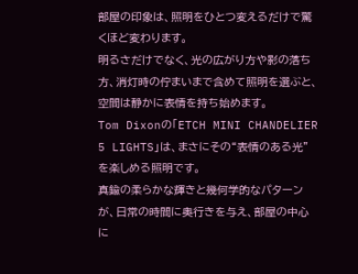部屋の印象は、照明をひとつ変えるだけで驚くほど変わります。
明るさだけでなく、光の広がり方や影の落ち方、消灯時の佇まいまで含めて照明を選ぶと、空間は静かに表情を持ち始めます。
Tom Dixonの「ETCH MINI CHANDELIER 5 LIGHTS」は、まさにその“表情のある光”を楽しめる照明です。
真鍮の柔らかな輝きと幾何学的なパターンが、日常の時間に奥行きを与え、部屋の中心に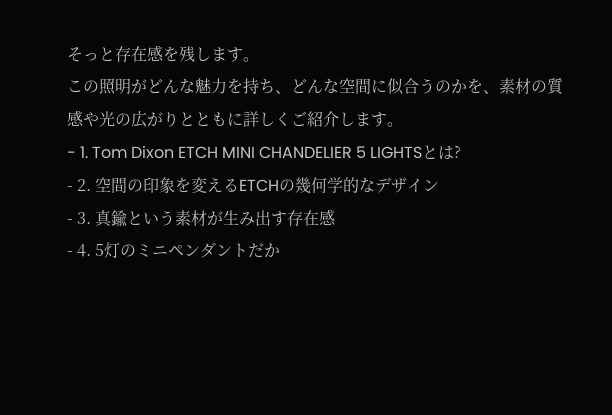そっと存在感を残します。
この照明がどんな魅力を持ち、どんな空間に似合うのかを、素材の質感や光の広がりとともに詳しくご紹介します。
- 1. Tom Dixon ETCH MINI CHANDELIER 5 LIGHTSとは?
- 2. 空間の印象を変えるETCHの幾何学的なデザイン
- 3. 真鍮という素材が生み出す存在感
- 4. 5灯のミニペンダントだか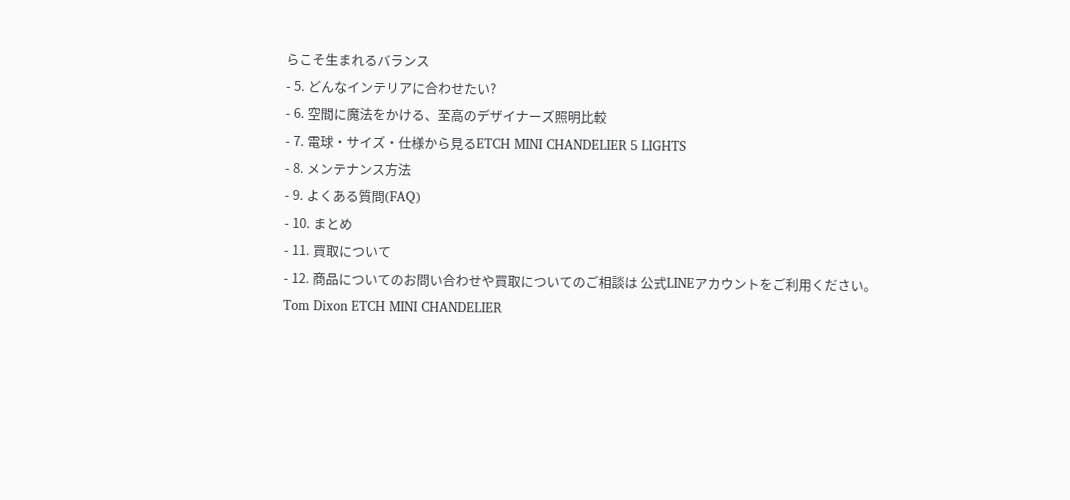らこそ生まれるバランス
- 5. どんなインテリアに合わせたい?
- 6. 空間に魔法をかける、至高のデザイナーズ照明比較
- 7. 電球・サイズ・仕様から見るETCH MINI CHANDELIER 5 LIGHTS
- 8. メンテナンス方法
- 9. よくある質問(FAQ)
- 10. まとめ
- 11. 買取について
- 12. 商品についてのお問い合わせや買取についてのご相談は 公式LINEアカウントをご利用ください。
Tom Dixon ETCH MINI CHANDELIER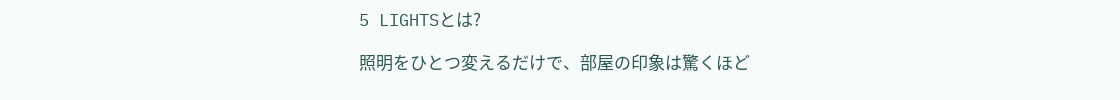5 LIGHTSとは?

照明をひとつ変えるだけで、部屋の印象は驚くほど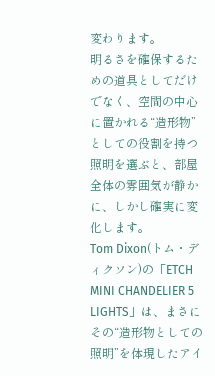変わります。
明るさを確保するための道具としてだけでなく、空間の中心に置かれる“造形物”としての役割を持つ照明を選ぶと、部屋全体の雰囲気が静かに、しかし確実に変化します。
Tom Dixon(トム・ディクソン)の「ETCH MINI CHANDELIER 5 LIGHTS」は、まさにその“造形物としての照明”を体現したアイ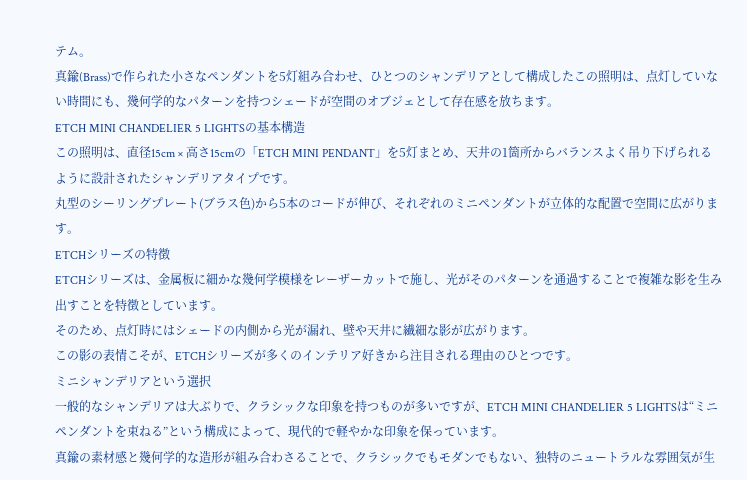テム。
真鍮(Brass)で作られた小さなペンダントを5灯組み合わせ、ひとつのシャンデリアとして構成したこの照明は、点灯していない時間にも、幾何学的なパターンを持つシェードが空間のオブジェとして存在感を放ちます。
ETCH MINI CHANDELIER 5 LIGHTSの基本構造
この照明は、直径15cm × 高さ15cmの「ETCH MINI PENDANT」を5灯まとめ、天井の1箇所からバランスよく吊り下げられるように設計されたシャンデリアタイプです。
丸型のシーリングプレート(ブラス色)から5本のコードが伸び、それぞれのミニペンダントが立体的な配置で空間に広がります。
ETCHシリーズの特徴
ETCHシリーズは、金属板に細かな幾何学模様をレーザーカットで施し、光がそのパターンを通過することで複雑な影を生み出すことを特徴としています。
そのため、点灯時にはシェードの内側から光が漏れ、壁や天井に繊細な影が広がります。
この影の表情こそが、ETCHシリーズが多くのインテリア好きから注目される理由のひとつです。
ミニシャンデリアという選択
一般的なシャンデリアは大ぶりで、クラシックな印象を持つものが多いですが、ETCH MINI CHANDELIER 5 LIGHTSは“ミニペンダントを束ねる”という構成によって、現代的で軽やかな印象を保っています。
真鍮の素材感と幾何学的な造形が組み合わさることで、クラシックでもモダンでもない、独特のニュートラルな雰囲気が生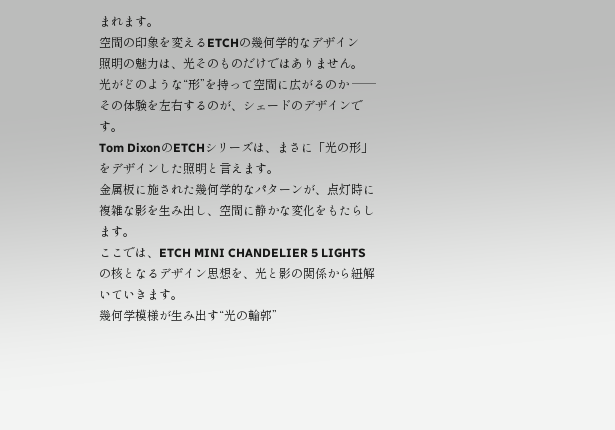まれます。
空間の印象を変えるETCHの幾何学的なデザイン
照明の魅力は、光そのものだけではありません。
光がどのような“形”を持って空間に広がるのか ── その体験を左右するのが、シェードのデザインです。
Tom DixonのETCHシリーズは、まさに「光の形」をデザインした照明と言えます。
金属板に施された幾何学的なパターンが、点灯時に複雑な影を生み出し、空間に静かな変化をもたらします。
ここでは、ETCH MINI CHANDELIER 5 LIGHTSの核となるデザイン思想を、光と影の関係から紐解いていきます。
幾何学模様が生み出す“光の輪郭”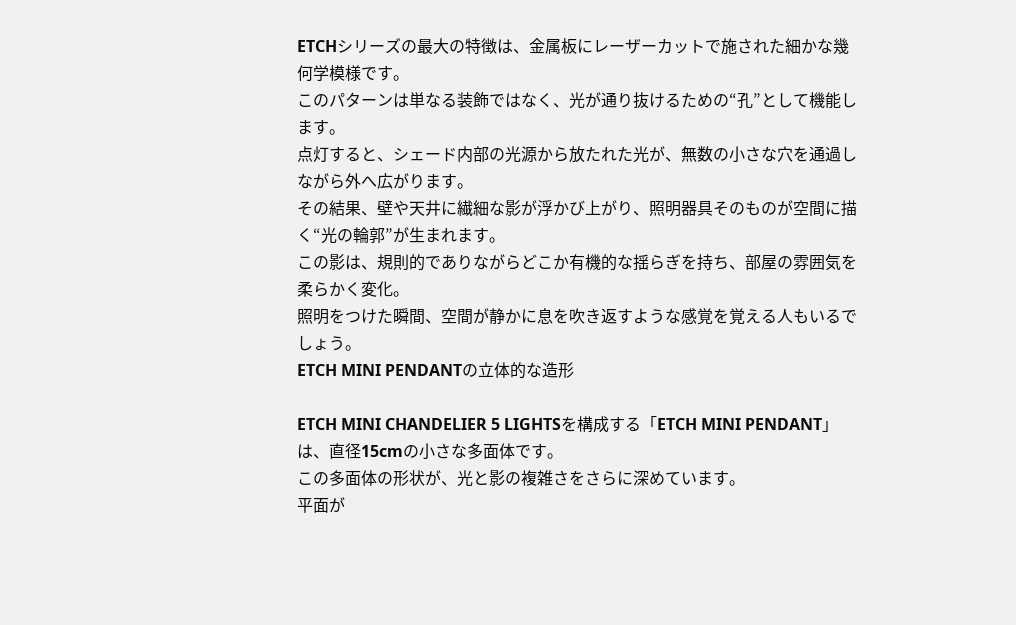ETCHシリーズの最大の特徴は、金属板にレーザーカットで施された細かな幾何学模様です。
このパターンは単なる装飾ではなく、光が通り抜けるための“孔”として機能します。
点灯すると、シェード内部の光源から放たれた光が、無数の小さな穴を通過しながら外へ広がります。
その結果、壁や天井に繊細な影が浮かび上がり、照明器具そのものが空間に描く“光の輪郭”が生まれます。
この影は、規則的でありながらどこか有機的な揺らぎを持ち、部屋の雰囲気を柔らかく変化。
照明をつけた瞬間、空間が静かに息を吹き返すような感覚を覚える人もいるでしょう。
ETCH MINI PENDANTの立体的な造形

ETCH MINI CHANDELIER 5 LIGHTSを構成する「ETCH MINI PENDANT」は、直径15cmの小さな多面体です。
この多面体の形状が、光と影の複雑さをさらに深めています。
平面が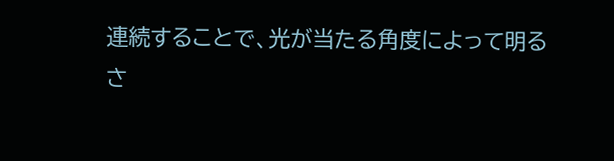連続することで、光が当たる角度によって明るさ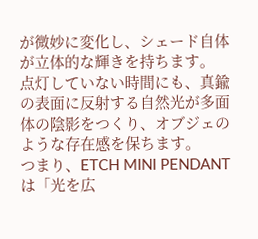が微妙に変化し、シェード自体が立体的な輝きを持ちます。
点灯していない時間にも、真鍮の表面に反射する自然光が多面体の陰影をつくり、オブジェのような存在感を保ちます。
つまり、ETCH MINI PENDANTは「光を広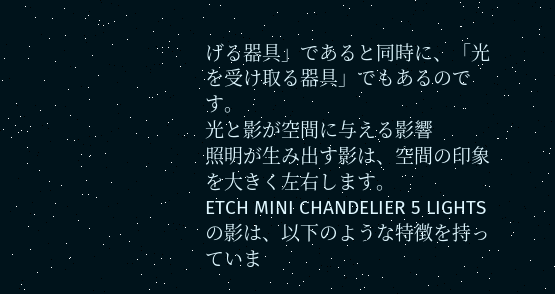げる器具」であると同時に、「光を受け取る器具」でもあるのです。
光と影が空間に与える影響
照明が生み出す影は、空間の印象を大きく左右します。
ETCH MINI CHANDELIER 5 LIGHTSの影は、以下のような特徴を持っていま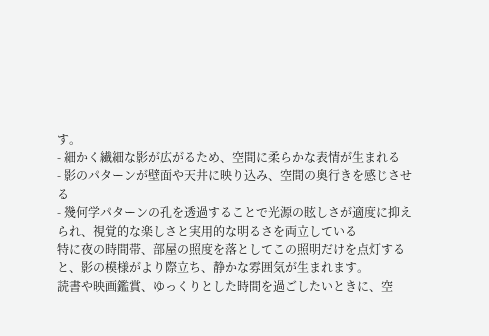す。
- 細かく繊細な影が広がるため、空間に柔らかな表情が生まれる
- 影のパターンが壁面や天井に映り込み、空間の奥行きを感じさせる
- 幾何学パターンの孔を透過することで光源の眩しさが適度に抑えられ、視覚的な楽しさと実用的な明るさを両立している
特に夜の時間帯、部屋の照度を落としてこの照明だけを点灯すると、影の模様がより際立ち、静かな雰囲気が生まれます。
読書や映画鑑賞、ゆっくりとした時間を過ごしたいときに、空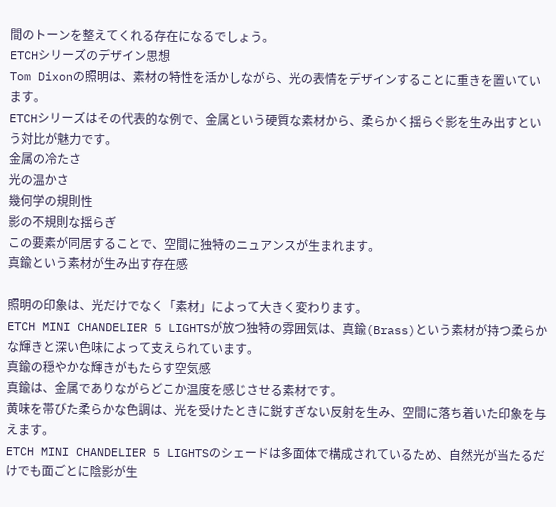間のトーンを整えてくれる存在になるでしょう。
ETCHシリーズのデザイン思想
Tom Dixonの照明は、素材の特性を活かしながら、光の表情をデザインすることに重きを置いています。
ETCHシリーズはその代表的な例で、金属という硬質な素材から、柔らかく揺らぐ影を生み出すという対比が魅力です。
金属の冷たさ
光の温かさ
幾何学の規則性
影の不規則な揺らぎ
この要素が同居することで、空間に独特のニュアンスが生まれます。
真鍮という素材が生み出す存在感

照明の印象は、光だけでなく「素材」によって大きく変わります。
ETCH MINI CHANDELIER 5 LIGHTSが放つ独特の雰囲気は、真鍮(Brass)という素材が持つ柔らかな輝きと深い色味によって支えられています。
真鍮の穏やかな輝きがもたらす空気感
真鍮は、金属でありながらどこか温度を感じさせる素材です。
黄味を帯びた柔らかな色調は、光を受けたときに鋭すぎない反射を生み、空間に落ち着いた印象を与えます。
ETCH MINI CHANDELIER 5 LIGHTSのシェードは多面体で構成されているため、自然光が当たるだけでも面ごとに陰影が生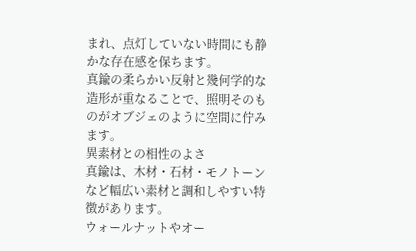まれ、点灯していない時間にも静かな存在感を保ちます。
真鍮の柔らかい反射と幾何学的な造形が重なることで、照明そのものがオブジェのように空間に佇みます。
異素材との相性のよさ
真鍮は、木材・石材・モノトーンなど幅広い素材と調和しやすい特徴があります。
ウォールナットやオー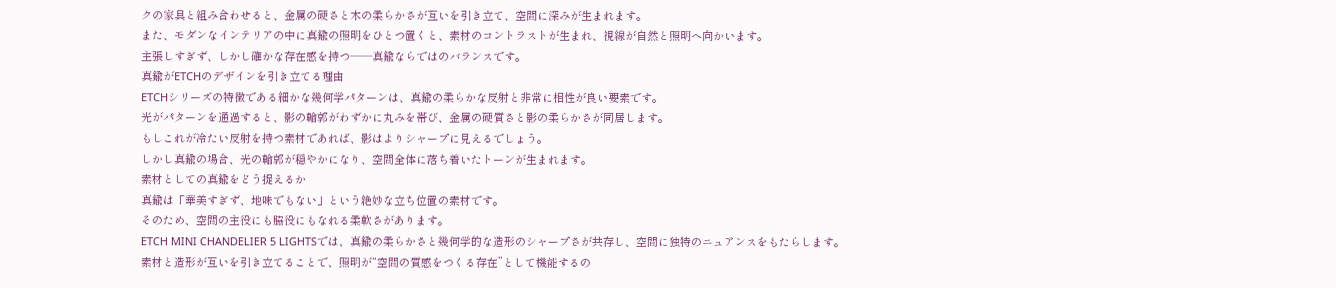クの家具と組み合わせると、金属の硬さと木の柔らかさが互いを引き立て、空間に深みが生まれます。
また、モダンなインテリアの中に真鍮の照明をひとつ置くと、素材のコントラストが生まれ、視線が自然と照明へ向かいます。
主張しすぎず、しかし確かな存在感を持つ──真鍮ならではのバランスです。
真鍮がETCHのデザインを引き立てる理由
ETCHシリーズの特徴である細かな幾何学パターンは、真鍮の柔らかな反射と非常に相性が良い要素です。
光がパターンを通過すると、影の輪郭がわずかに丸みを帯び、金属の硬質さと影の柔らかさが同居します。
もしこれが冷たい反射を持つ素材であれば、影はよりシャープに見えるでしょう。
しかし真鍮の場合、光の輪郭が穏やかになり、空間全体に落ち着いたトーンが生まれます。
素材としての真鍮をどう捉えるか
真鍮は「華美すぎず、地味でもない」という絶妙な立ち位置の素材です。
そのため、空間の主役にも脇役にもなれる柔軟さがあります。
ETCH MINI CHANDELIER 5 LIGHTSでは、真鍮の柔らかさと幾何学的な造形のシャープさが共存し、空間に独特のニュアンスをもたらします。
素材と造形が互いを引き立てることで、照明が“空間の質感をつくる存在”として機能するの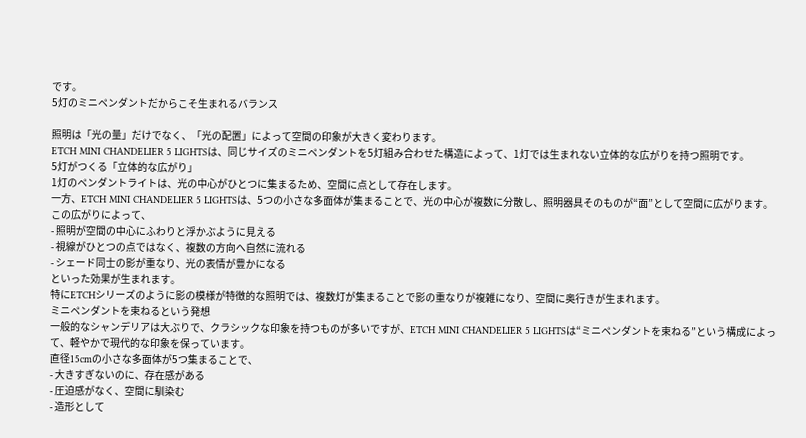です。
5灯のミニペンダントだからこそ生まれるバランス

照明は「光の量」だけでなく、「光の配置」によって空間の印象が大きく変わります。
ETCH MINI CHANDELIER 5 LIGHTSは、同じサイズのミニペンダントを5灯組み合わせた構造によって、1灯では生まれない立体的な広がりを持つ照明です。
5灯がつくる「立体的な広がり」
1灯のペンダントライトは、光の中心がひとつに集まるため、空間に点として存在します。
一方、ETCH MINI CHANDELIER 5 LIGHTSは、5つの小さな多面体が集まることで、光の中心が複数に分散し、照明器具そのものが“面”として空間に広がります。
この広がりによって、
- 照明が空間の中心にふわりと浮かぶように見える
- 視線がひとつの点ではなく、複数の方向へ自然に流れる
- シェード同士の影が重なり、光の表情が豊かになる
といった効果が生まれます。
特にETCHシリーズのように影の模様が特徴的な照明では、複数灯が集まることで影の重なりが複雑になり、空間に奥行きが生まれます。
ミニペンダントを束ねるという発想
一般的なシャンデリアは大ぶりで、クラシックな印象を持つものが多いですが、ETCH MINI CHANDELIER 5 LIGHTSは“ミニペンダントを束ねる”という構成によって、軽やかで現代的な印象を保っています。
直径15cmの小さな多面体が5つ集まることで、
- 大きすぎないのに、存在感がある
- 圧迫感がなく、空間に馴染む
- 造形として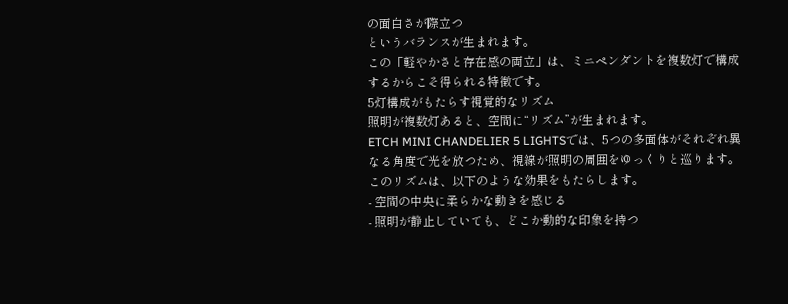の面白さが際立つ
というバランスが生まれます。
この「軽やかさと存在感の両立」は、ミニペンダントを複数灯で構成するからこそ得られる特徴です。
5灯構成がもたらす視覚的なリズム
照明が複数灯あると、空間に“リズム”が生まれます。
ETCH MINI CHANDELIER 5 LIGHTSでは、5つの多面体がそれぞれ異なる角度で光を放つため、視線が照明の周囲をゆっくりと巡ります。
このリズムは、以下のような効果をもたらします。
- 空間の中央に柔らかな動きを感じる
- 照明が静止していても、どこか動的な印象を持つ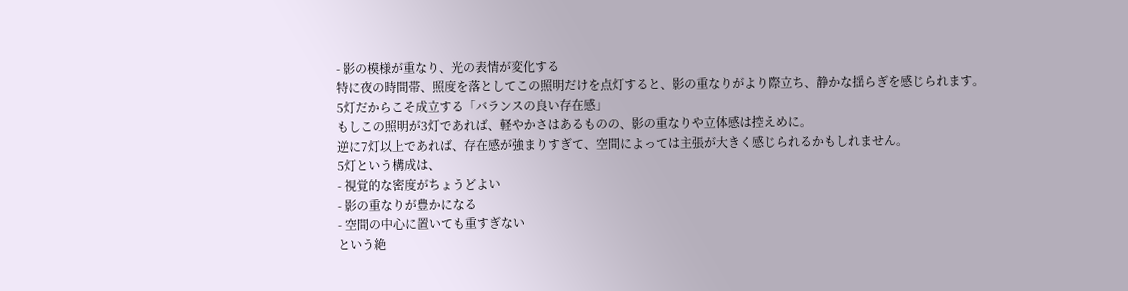- 影の模様が重なり、光の表情が変化する
特に夜の時間帯、照度を落としてこの照明だけを点灯すると、影の重なりがより際立ち、静かな揺らぎを感じられます。
5灯だからこそ成立する「バランスの良い存在感」
もしこの照明が3灯であれば、軽やかさはあるものの、影の重なりや立体感は控えめに。
逆に7灯以上であれば、存在感が強まりすぎて、空間によっては主張が大きく感じられるかもしれません。
5灯という構成は、
- 視覚的な密度がちょうどよい
- 影の重なりが豊かになる
- 空間の中心に置いても重すぎない
という絶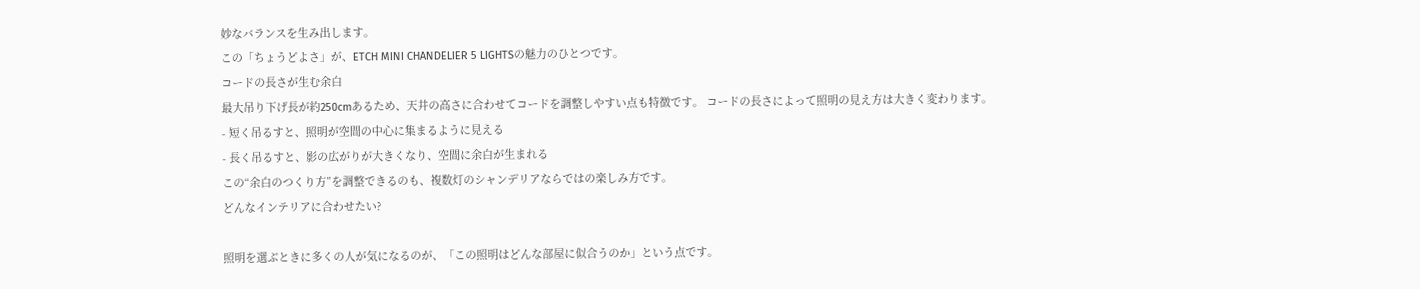妙なバランスを生み出します。
この「ちょうどよさ」が、ETCH MINI CHANDELIER 5 LIGHTSの魅力のひとつです。
コードの長さが生む余白
最大吊り下げ長が約250cmあるため、天井の高さに合わせてコードを調整しやすい点も特徴です。 コードの長さによって照明の見え方は大きく変わります。
- 短く吊るすと、照明が空間の中心に集まるように見える
- 長く吊るすと、影の広がりが大きくなり、空間に余白が生まれる
この“余白のつくり方”を調整できるのも、複数灯のシャンデリアならではの楽しみ方です。
どんなインテリアに合わせたい?

照明を選ぶときに多くの人が気になるのが、「この照明はどんな部屋に似合うのか」という点です。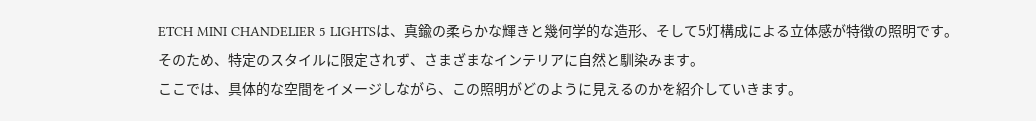ETCH MINI CHANDELIER 5 LIGHTSは、真鍮の柔らかな輝きと幾何学的な造形、そして5灯構成による立体感が特徴の照明です。
そのため、特定のスタイルに限定されず、さまざまなインテリアに自然と馴染みます。
ここでは、具体的な空間をイメージしながら、この照明がどのように見えるのかを紹介していきます。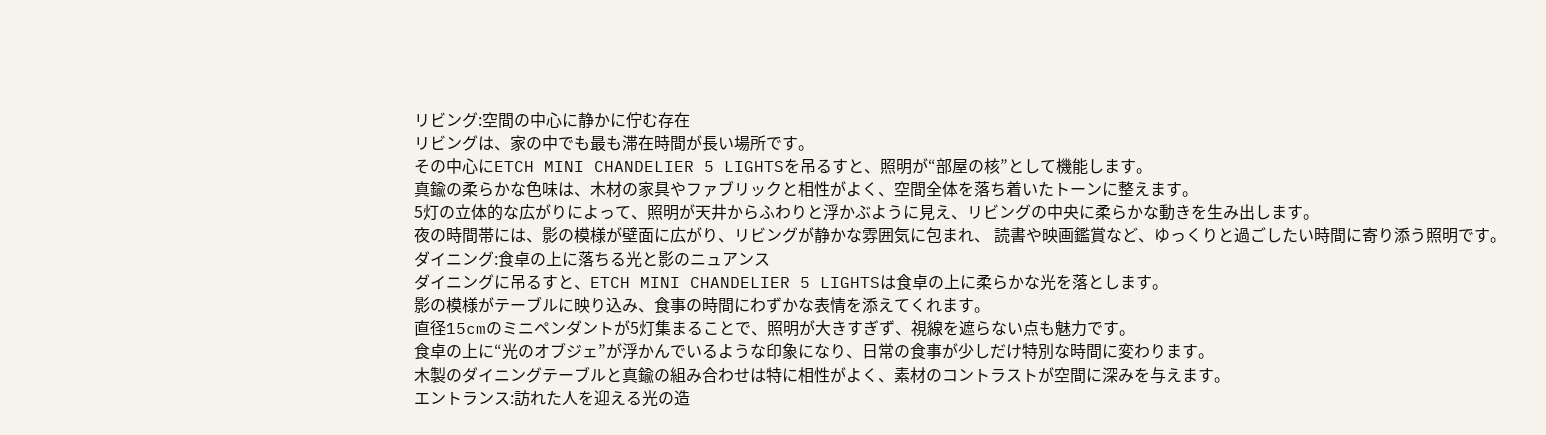リビング:空間の中心に静かに佇む存在
リビングは、家の中でも最も滞在時間が長い場所です。
その中心にETCH MINI CHANDELIER 5 LIGHTSを吊るすと、照明が“部屋の核”として機能します。
真鍮の柔らかな色味は、木材の家具やファブリックと相性がよく、空間全体を落ち着いたトーンに整えます。
5灯の立体的な広がりによって、照明が天井からふわりと浮かぶように見え、リビングの中央に柔らかな動きを生み出します。
夜の時間帯には、影の模様が壁面に広がり、リビングが静かな雰囲気に包まれ、 読書や映画鑑賞など、ゆっくりと過ごしたい時間に寄り添う照明です。
ダイニング:食卓の上に落ちる光と影のニュアンス
ダイニングに吊るすと、ETCH MINI CHANDELIER 5 LIGHTSは食卓の上に柔らかな光を落とします。
影の模様がテーブルに映り込み、食事の時間にわずかな表情を添えてくれます。
直径15cmのミニペンダントが5灯集まることで、照明が大きすぎず、視線を遮らない点も魅力です。
食卓の上に“光のオブジェ”が浮かんでいるような印象になり、日常の食事が少しだけ特別な時間に変わります。
木製のダイニングテーブルと真鍮の組み合わせは特に相性がよく、素材のコントラストが空間に深みを与えます。
エントランス:訪れた人を迎える光の造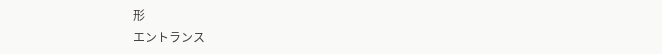形
エントランス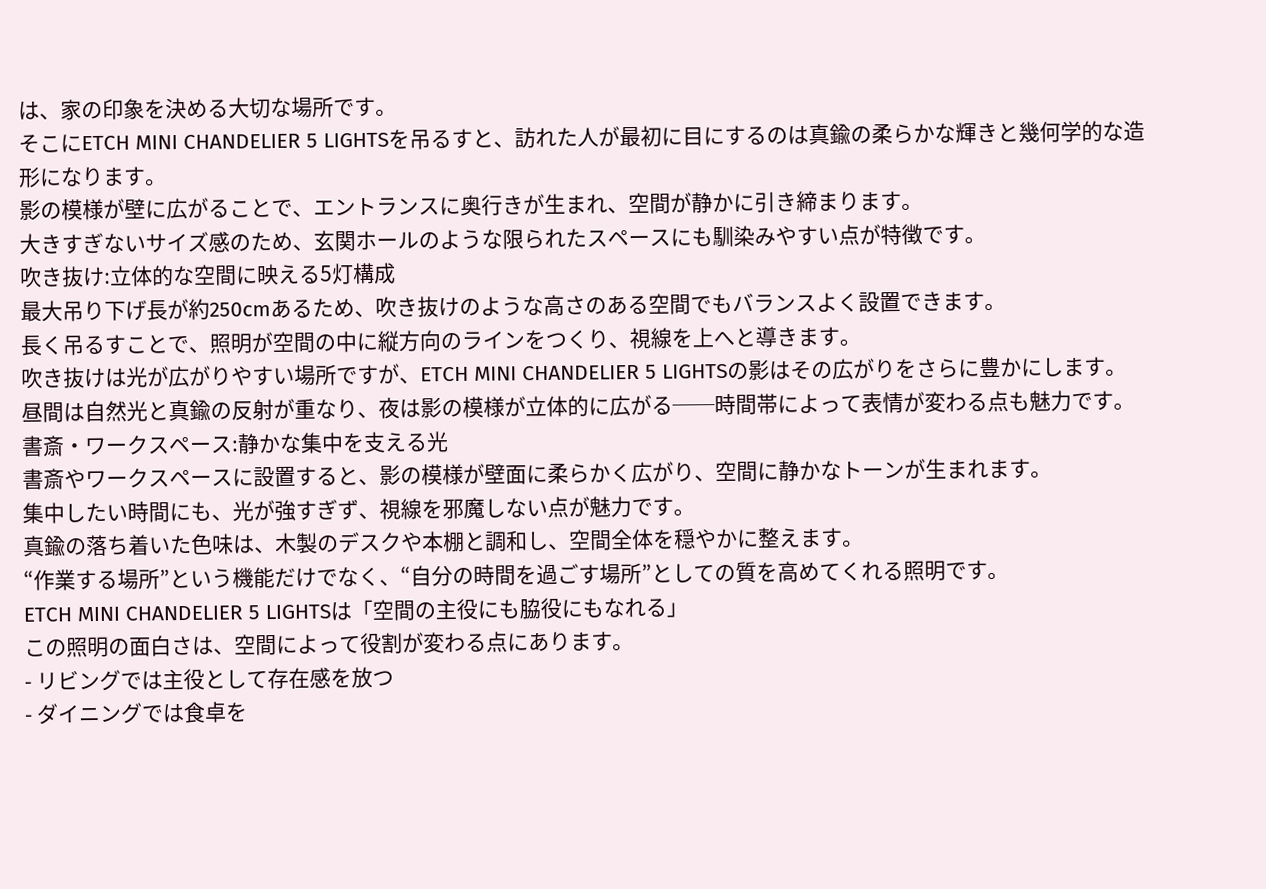は、家の印象を決める大切な場所です。
そこにETCH MINI CHANDELIER 5 LIGHTSを吊るすと、訪れた人が最初に目にするのは真鍮の柔らかな輝きと幾何学的な造形になります。
影の模様が壁に広がることで、エントランスに奥行きが生まれ、空間が静かに引き締まります。
大きすぎないサイズ感のため、玄関ホールのような限られたスペースにも馴染みやすい点が特徴です。
吹き抜け:立体的な空間に映える5灯構成
最大吊り下げ長が約250cmあるため、吹き抜けのような高さのある空間でもバランスよく設置できます。
長く吊るすことで、照明が空間の中に縦方向のラインをつくり、視線を上へと導きます。
吹き抜けは光が広がりやすい場所ですが、ETCH MINI CHANDELIER 5 LIGHTSの影はその広がりをさらに豊かにします。
昼間は自然光と真鍮の反射が重なり、夜は影の模様が立体的に広がる──時間帯によって表情が変わる点も魅力です。
書斎・ワークスペース:静かな集中を支える光
書斎やワークスペースに設置すると、影の模様が壁面に柔らかく広がり、空間に静かなトーンが生まれます。
集中したい時間にも、光が強すぎず、視線を邪魔しない点が魅力です。
真鍮の落ち着いた色味は、木製のデスクや本棚と調和し、空間全体を穏やかに整えます。
“作業する場所”という機能だけでなく、“自分の時間を過ごす場所”としての質を高めてくれる照明です。
ETCH MINI CHANDELIER 5 LIGHTSは「空間の主役にも脇役にもなれる」
この照明の面白さは、空間によって役割が変わる点にあります。
- リビングでは主役として存在感を放つ
- ダイニングでは食卓を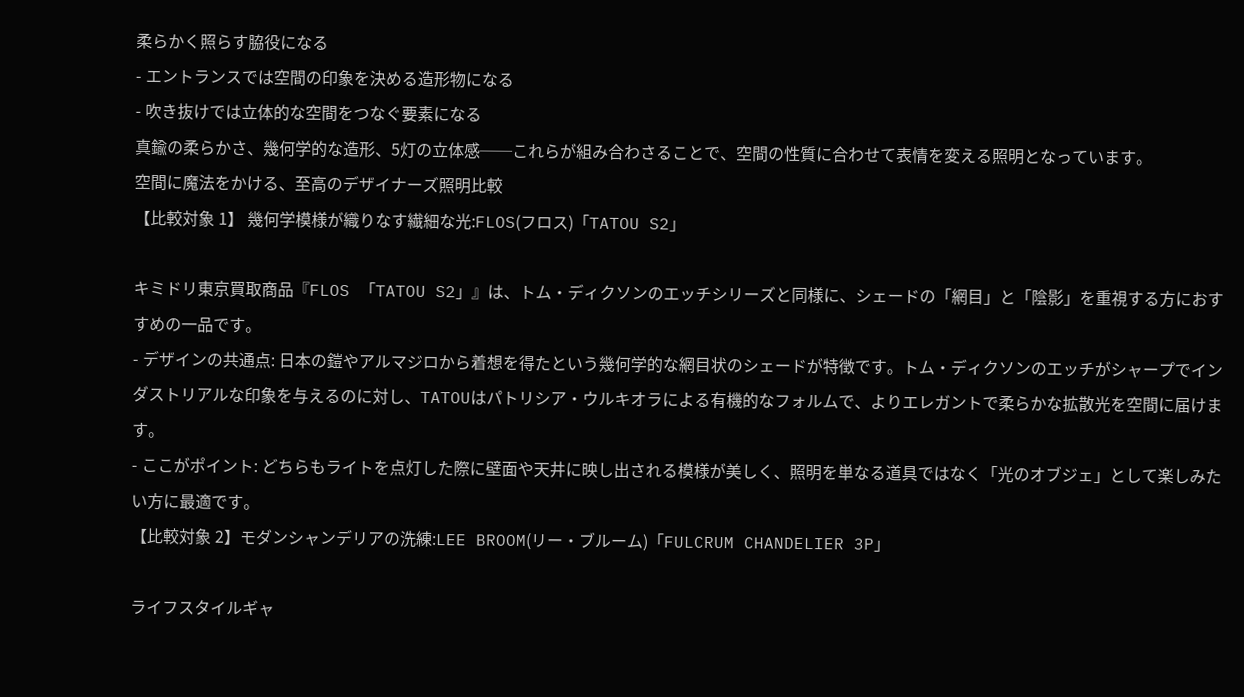柔らかく照らす脇役になる
- エントランスでは空間の印象を決める造形物になる
- 吹き抜けでは立体的な空間をつなぐ要素になる
真鍮の柔らかさ、幾何学的な造形、5灯の立体感──これらが組み合わさることで、空間の性質に合わせて表情を変える照明となっています。
空間に魔法をかける、至高のデザイナーズ照明比較
【比較対象 1】 幾何学模様が織りなす繊細な光:FLOS(フロス)「TATOU S2」

キミドリ東京買取商品『FLOS 「TATOU S2」』は、トム・ディクソンのエッチシリーズと同様に、シェードの「網目」と「陰影」を重視する方におすすめの一品です。
- デザインの共通点: 日本の鎧やアルマジロから着想を得たという幾何学的な網目状のシェードが特徴です。トム・ディクソンのエッチがシャープでインダストリアルな印象を与えるのに対し、TATOUはパトリシア・ウルキオラによる有機的なフォルムで、よりエレガントで柔らかな拡散光を空間に届けます。
- ここがポイント: どちらもライトを点灯した際に壁面や天井に映し出される模様が美しく、照明を単なる道具ではなく「光のオブジェ」として楽しみたい方に最適です。
【比較対象 2】モダンシャンデリアの洗練:LEE BROOM(リー・ブルーム)「FULCRUM CHANDELIER 3P」

ライフスタイルギャ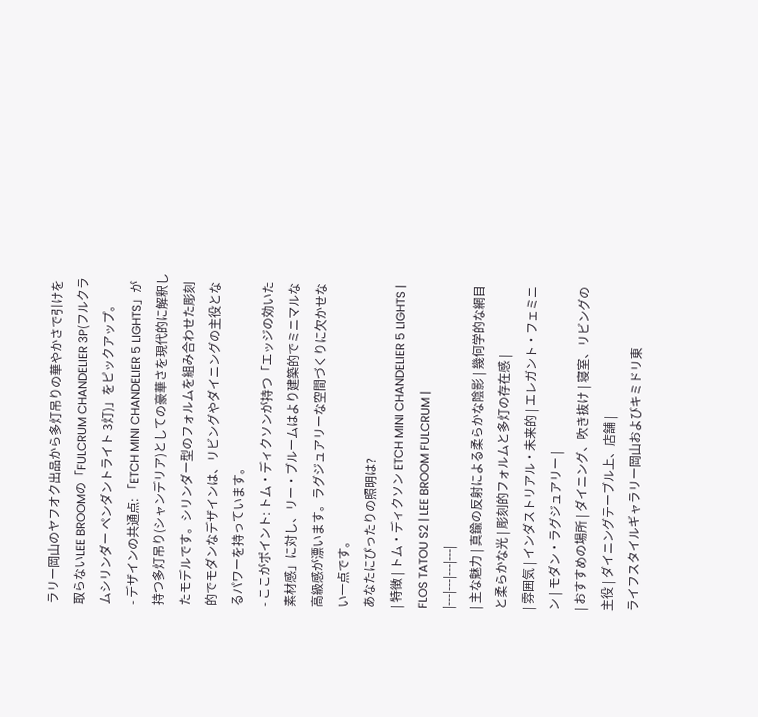ラリー岡山のヤフオク出品から多灯吊りの華やかさで引けを取らないLEE BROOMの「FULCRUM CHANDELIER 3P(フルクラムシリンダー ペンダントライト 3灯)」をピックアップ。
- デザインの共通点: 「ETCH MINI CHANDELIER 5 LIGHTS」が持つ多灯吊り(シャンデリア)としての豪華さを現代的に解釈したモデルです。シリンダー型のフォルムを組み合わせた彫刻的でモダンなデザインは、リビングやダイニングの主役となるパワーを持っています。
- ここがポイント: トム・ディクソンが持つ「エッジの効いた素材感」に対し、リー・ブルームはより建築的でミニマルな高級感が漂います。ラグジュアリーな空間づくりに欠かせない一点です。
あなたにぴったりの照明は?
| 特徴 | トム・ディクソン ETCH MINI CHANDELIER 5 LIGHTS | FLOS TATOU S2 | LEE BROOM FULCRUM |
|---|---|---|---|
| 主な魅力 | 真鍮の反射による柔らかな陰影 | 幾何学的な網目と柔らかな光 | 彫刻的フォルムと多灯の存在感 |
| 雰囲気 | インダストリアル・未来的 | エレガント・フェミニン | モダン・ラグジュアリー |
| おすすめの場所 | ダイニング、吹き抜け | 寝室、リビングの主役 | ダイニングテーブル上、店舗 |
ライフスタイルギャラリー岡山およびキミドリ東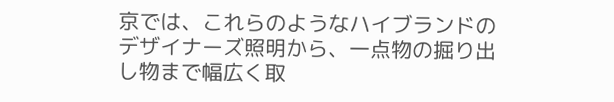京では、これらのようなハイブランドのデザイナーズ照明から、一点物の掘り出し物まで幅広く取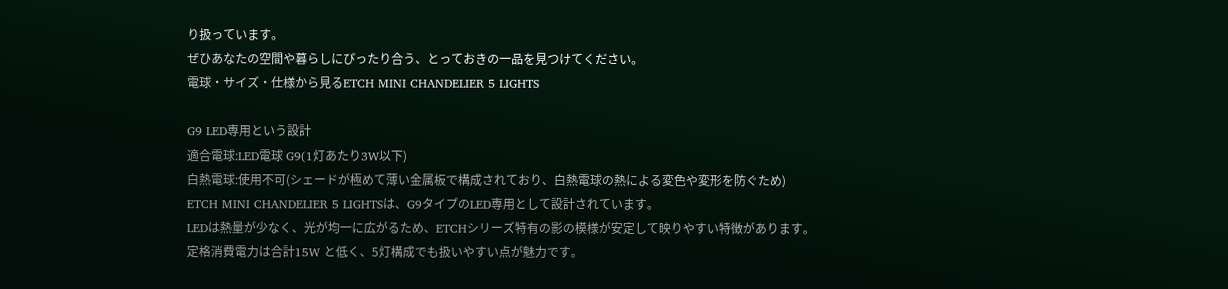り扱っています。
ぜひあなたの空間や暮らしにぴったり合う、とっておきの一品を見つけてください。
電球・サイズ・仕様から見るETCH MINI CHANDELIER 5 LIGHTS

G9 LED専用という設計
適合電球:LED電球 G9(1灯あたり3W以下)
白熱電球:使用不可(シェードが極めて薄い金属板で構成されており、白熱電球の熱による変色や変形を防ぐため)
ETCH MINI CHANDELIER 5 LIGHTSは、G9タイプのLED専用として設計されています。
LEDは熱量が少なく、光が均一に広がるため、ETCHシリーズ特有の影の模様が安定して映りやすい特徴があります。
定格消費電力は合計15W と低く、5灯構成でも扱いやすい点が魅力です。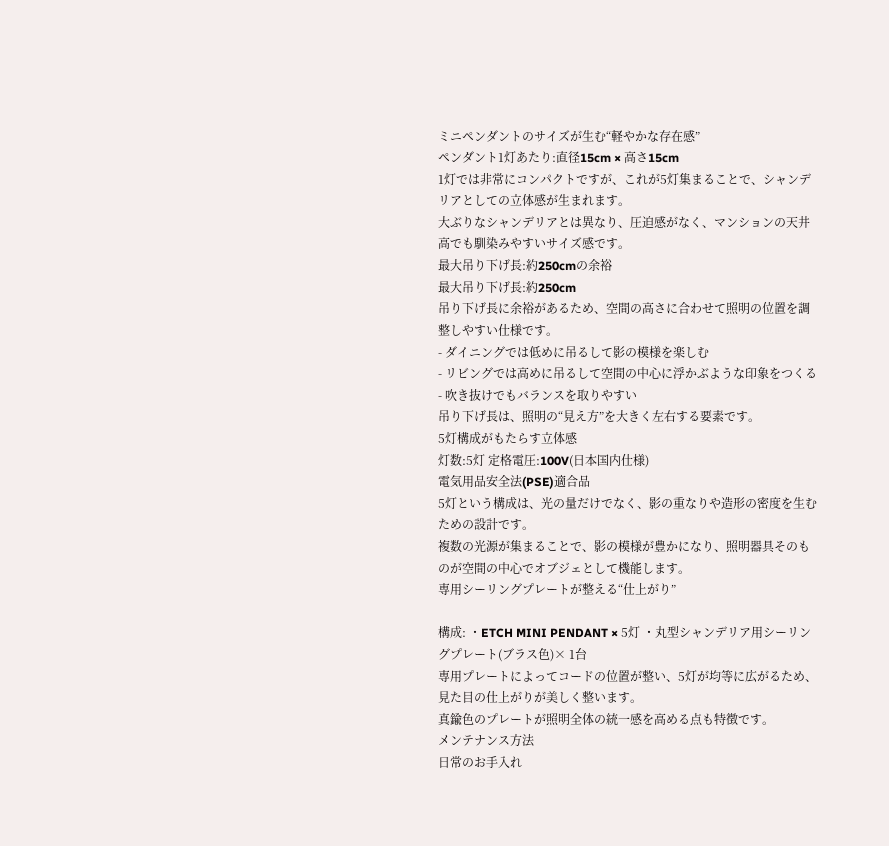ミニペンダントのサイズが生む“軽やかな存在感”
ペンダント1灯あたり:直径15cm × 高さ15cm
1灯では非常にコンパクトですが、これが5灯集まることで、シャンデリアとしての立体感が生まれます。
大ぶりなシャンデリアとは異なり、圧迫感がなく、マンションの天井高でも馴染みやすいサイズ感です。
最大吊り下げ長:約250cmの余裕
最大吊り下げ長:約250cm
吊り下げ長に余裕があるため、空間の高さに合わせて照明の位置を調整しやすい仕様です。
- ダイニングでは低めに吊るして影の模様を楽しむ
- リビングでは高めに吊るして空間の中心に浮かぶような印象をつくる
- 吹き抜けでもバランスを取りやすい
吊り下げ長は、照明の“見え方”を大きく左右する要素です。
5灯構成がもたらす立体感
灯数:5灯 定格電圧:100V(日本国内仕様)
電気用品安全法(PSE)適合品
5灯という構成は、光の量だけでなく、影の重なりや造形の密度を生むための設計です。
複数の光源が集まることで、影の模様が豊かになり、照明器具そのものが空間の中心でオブジェとして機能します。
専用シーリングプレートが整える“仕上がり”

構成: ・ETCH MINI PENDANT × 5灯 ・丸型シャンデリア用シーリングプレート(ブラス色)× 1台
専用プレートによってコードの位置が整い、5灯が均等に広がるため、見た目の仕上がりが美しく整います。
真鍮色のプレートが照明全体の統一感を高める点も特徴です。
メンテナンス方法
日常のお手入れ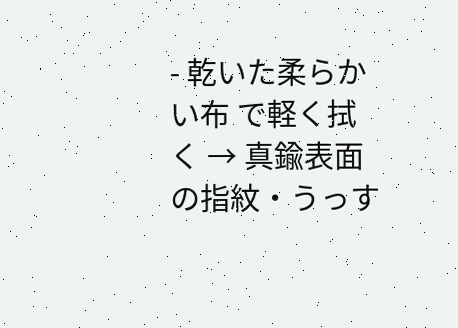- 乾いた柔らかい布 で軽く拭く → 真鍮表面の指紋・うっす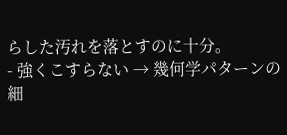らした汚れを落とすのに十分。
- 強くこすらない → 幾何学パターンの細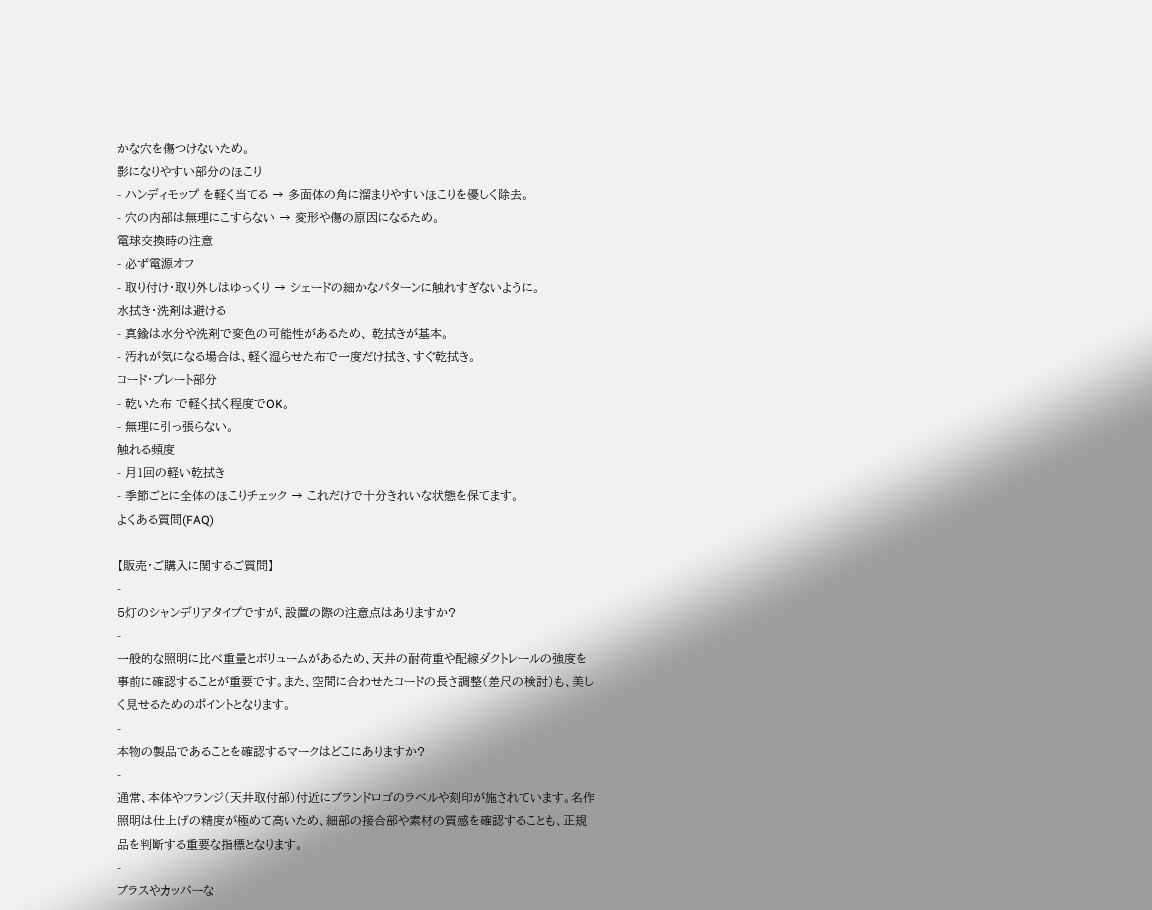かな穴を傷つけないため。
影になりやすい部分のほこり
- ハンディモップ を軽く当てる → 多面体の角に溜まりやすいほこりを優しく除去。
- 穴の内部は無理にこすらない → 変形や傷の原因になるため。
電球交換時の注意
- 必ず電源オフ
- 取り付け・取り外しはゆっくり → シェードの細かなパターンに触れすぎないように。
水拭き・洗剤は避ける
- 真鍮は水分や洗剤で変色の可能性があるため、 乾拭きが基本。
- 汚れが気になる場合は、軽く湿らせた布で一度だけ拭き、すぐ乾拭き。
コード・プレート部分
- 乾いた布 で軽く拭く程度でOK。
- 無理に引っ張らない。
触れる頻度
- 月1回の軽い乾拭き
- 季節ごとに全体のほこりチェック → これだけで十分きれいな状態を保てます。
よくある質問(FAQ)

【販売・ご購入に関するご質問】
-
5灯のシャンデリアタイプですが、設置の際の注意点はありますか?
-
一般的な照明に比べ重量とボリュームがあるため、天井の耐荷重や配線ダクトレールの強度を事前に確認することが重要です。また、空間に合わせたコードの長さ調整(差尺の検討)も、美しく見せるためのポイントとなります。
-
本物の製品であることを確認するマークはどこにありますか?
-
通常、本体やフランジ(天井取付部)付近にブランドロゴのラベルや刻印が施されています。名作照明は仕上げの精度が極めて高いため、細部の接合部や素材の質感を確認することも、正規品を判断する重要な指標となります。
-
ブラスやカッパーな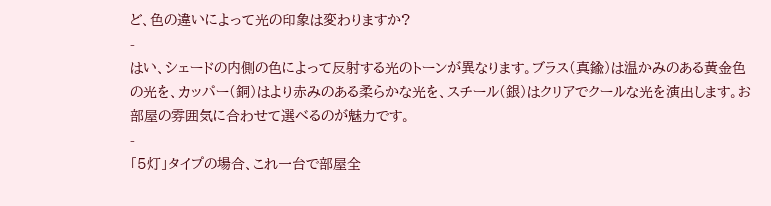ど、色の違いによって光の印象は変わりますか?
-
はい、シェードの内側の色によって反射する光のトーンが異なります。ブラス(真鍮)は温かみのある黄金色の光を、カッパー(銅)はより赤みのある柔らかな光を、スチール(銀)はクリアでクールな光を演出します。お部屋の雰囲気に合わせて選べるのが魅力です。
-
「5灯」タイプの場合、これ一台で部屋全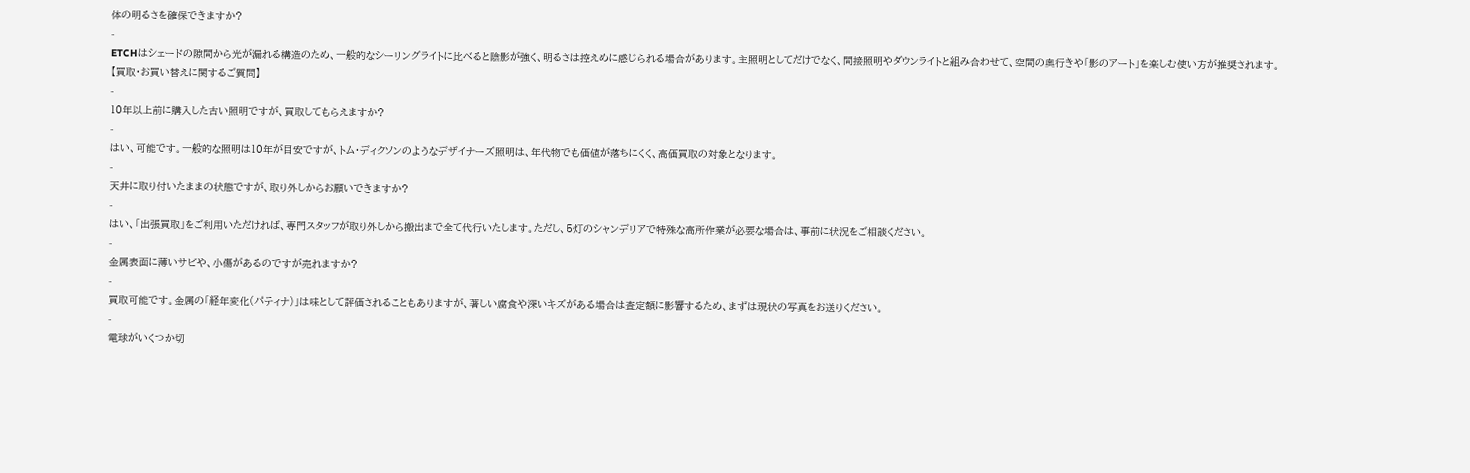体の明るさを確保できますか?
-
ETCHはシェードの隙間から光が漏れる構造のため、一般的なシーリングライトに比べると陰影が強く、明るさは控えめに感じられる場合があります。主照明としてだけでなく、間接照明やダウンライトと組み合わせて、空間の奥行きや「影のアート」を楽しむ使い方が推奨されます。
【買取・お買い替えに関するご質問】
-
10年以上前に購入した古い照明ですが、買取してもらえますか?
-
はい、可能です。一般的な照明は10年が目安ですが、トム・ディクソンのようなデザイナーズ照明は、年代物でも価値が落ちにくく、高価買取の対象となります。
-
天井に取り付いたままの状態ですが、取り外しからお願いできますか?
-
はい、「出張買取」をご利用いただければ、専門スタッフが取り外しから搬出まで全て代行いたします。ただし、5灯のシャンデリアで特殊な高所作業が必要な場合は、事前に状況をご相談ください。
-
金属表面に薄いサビや、小傷があるのですが売れますか?
-
買取可能です。金属の「経年変化(パティナ)」は味として評価されることもありますが、著しい腐食や深いキズがある場合は査定額に影響するため、まずは現状の写真をお送りください。
-
電球がいくつか切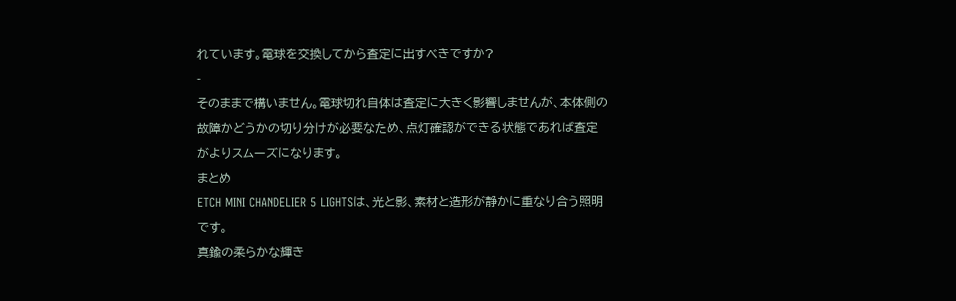れています。電球を交換してから査定に出すべきですか?
-
そのままで構いません。電球切れ自体は査定に大きく影響しませんが、本体側の故障かどうかの切り分けが必要なため、点灯確認ができる状態であれば査定がよりスムーズになります。
まとめ
ETCH MINI CHANDELIER 5 LIGHTSは、光と影、素材と造形が静かに重なり合う照明です。
真鍮の柔らかな輝き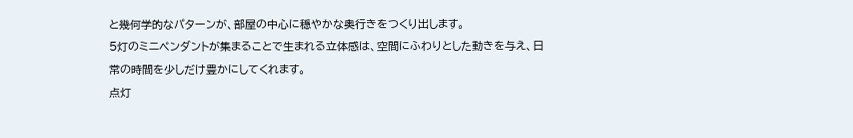と幾何学的なパターンが、部屋の中心に穏やかな奥行きをつくり出します。
5灯のミニペンダントが集まることで生まれる立体感は、空間にふわりとした動きを与え、日常の時間を少しだけ豊かにしてくれます。
点灯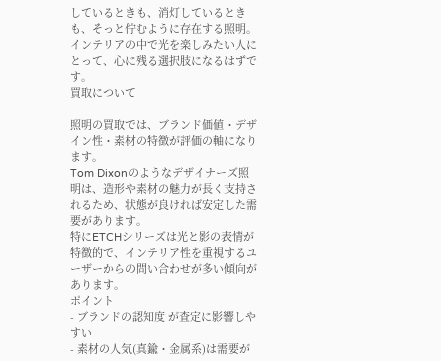しているときも、消灯しているときも、そっと佇むように存在する照明。インテリアの中で光を楽しみたい人にとって、心に残る選択肢になるはずです。
買取について

照明の買取では、ブランド価値・デザイン性・素材の特徴が評価の軸になります。
Tom Dixonのようなデザイナーズ照明は、造形や素材の魅力が長く支持されるため、状態が良ければ安定した需要があります。
特にETCHシリーズは光と影の表情が特徴的で、インテリア性を重視するユーザーからの問い合わせが多い傾向があります。
ポイント
- ブランドの認知度 が査定に影響しやすい
- 素材の人気(真鍮・金属系)は需要が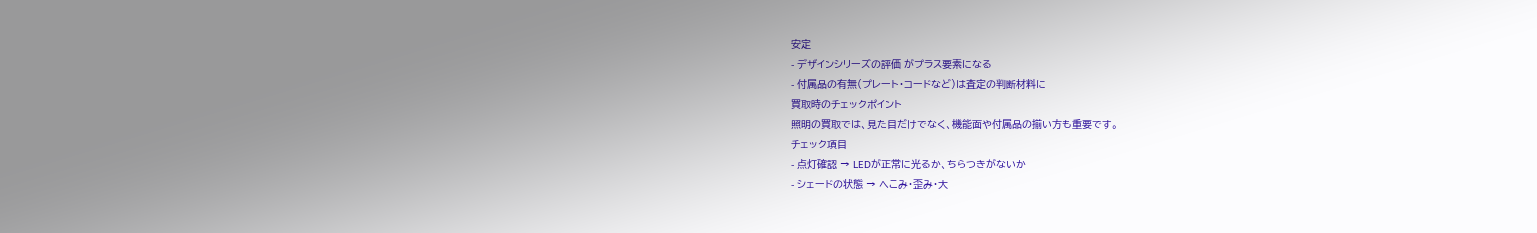安定
- デザインシリーズの評価 がプラス要素になる
- 付属品の有無(プレート・コードなど)は査定の判断材料に
買取時のチェックポイント
照明の買取では、見た目だけでなく、機能面や付属品の揃い方も重要です。
チェック項目
- 点灯確認 → LEDが正常に光るか、ちらつきがないか
- シェードの状態 → へこみ・歪み・大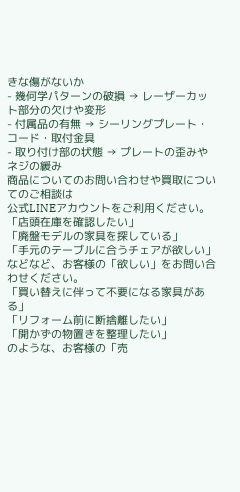きな傷がないか
- 幾何学パターンの破損 → レーザーカット部分の欠けや変形
- 付属品の有無 → シーリングプレート・コード・取付金具
- 取り付け部の状態 → プレートの歪みやネジの緩み
商品についてのお問い合わせや買取についてのご相談は
公式LINEアカウントをご利用ください。
「店頭在庫を確認したい」
「廃盤モデルの家具を探している」
「手元のテーブルに合うチェアが欲しい」
などなど、お客様の「欲しい」をお問い合わせください。
「買い替えに伴って不要になる家具がある」
「リフォーム前に断捨離したい」
「開かずの物置きを整理したい」
のような、お客様の「売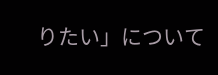りたい」について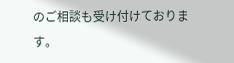のご相談も受け付けております。